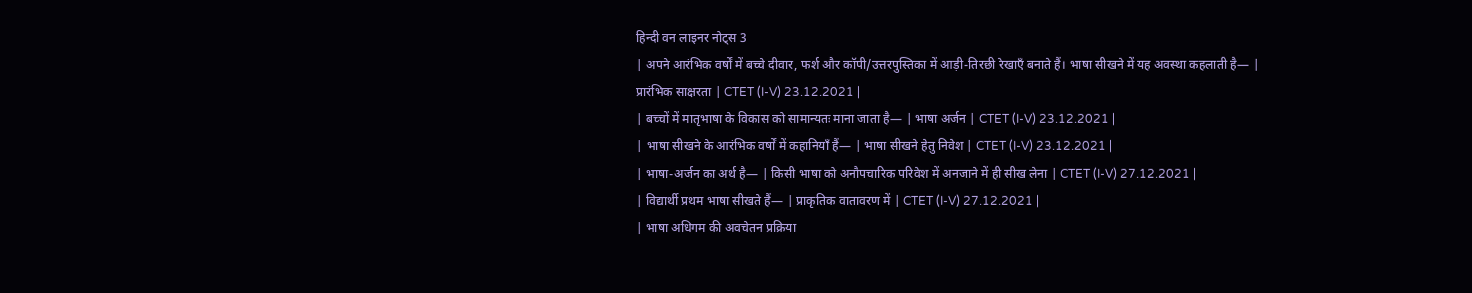हिन्दी वन लाइनर नोट्स 3
| अपने आरंभिक वर्षों में बच्चे दीवार, फर्श और कॉपी/उत्तरपुस्तिका में आड़ी-तिरछी रेखाएँ बनाते हैं। भाषा सीखने में यह अवस्था कहलाती है— | प्रारंभिक साक्षरता | CTET (I-V) 23.12.2021 |
| बच्चों में मातृभाषा के विकास को सामान्यतः माना जाता है— | भाषा अर्जन | CTET (I-V) 23.12.2021 |
| भाषा सीखने के आरंभिक वर्षों में कहानियाँ हैं— | भाषा सीखने हेतु निवेश | CTET (I-V) 23.12.2021 |
| भाषा-अर्जन का अर्थ है— | किसी भाषा को अनौपचारिक परिवेश में अनजाने में ही सीख लेना | CTET (I-V) 27.12.2021 |
| विद्यार्थी प्रथम भाषा सीखते हैं— | प्राकृतिक वातावरण में | CTET (I-V) 27.12.2021 |
| भाषा अधिगम की अवचेतन प्रक्रिया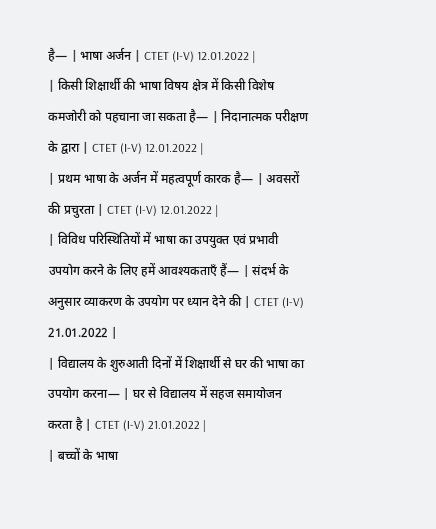है— | भाषा अर्जन | CTET (I-V) 12.01.2022 |
| किसी शिक्षार्थी की भाषा विषय क्षेत्र में किसी विशेष कमजोरी को पहचाना जा सकता है— | निदानात्मक परीक्षण के द्वारा | CTET (I-V) 12.01.2022 |
| प्रथम भाषा के अर्जन में महत्वपूर्ण कारक है— | अवसरों की प्रचुरता | CTET (I-V) 12.01.2022 |
| विविध परिस्थितियों में भाषा का उपयुक्त एवं प्रभावी उपयोग करने के लिए हमें आवश्यकताएँ हैं— | संदर्भ के अनुसार व्याकरण के उपयोग पर ध्यान देने की | CTET (I-V) 21.01.2022 |
| विद्यालय के शुरुआती दिनों में शिक्षार्थी से घर की भाषा का उपयोग करना— | घर से विद्यालय में सहज समायोजन करता है | CTET (I-V) 21.01.2022 |
| बच्चों के भाषा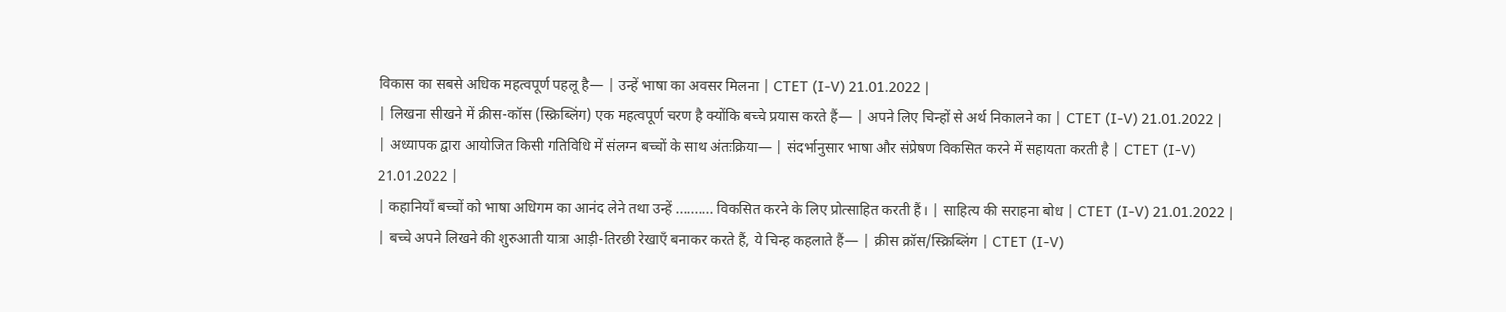विकास का सबसे अधिक महत्वपूर्ण पहलू है— | उन्हें भाषा का अवसर मिलना | CTET (I-V) 21.01.2022 |
| लिखना सीखने में क्रीस-कॉस (स्क्रिब्लिंग) एक महत्वपूर्ण चरण है क्योंकि बच्चे प्रयास करते हैं— | अपने लिए चिन्हों से अर्थ निकालने का | CTET (I-V) 21.01.2022 |
| अध्यापक द्वारा आयोजित किसी गतिविधि में संलग्न बच्चों के साथ अंतःक्रिया— | संदर्भानुसार भाषा और संप्रेषण विकसित करने में सहायता करती है | CTET (I-V) 21.01.2022 |
| कहानियाँ बच्चों को भाषा अधिगम का आनंद लेने तथा उन्हें .......... विकसित करने के लिए प्रोत्साहित करती हैं। | साहित्य की सराहना बोध | CTET (I-V) 21.01.2022 |
| बच्चे अपने लिखने की शुरुआती यात्रा आड़ी-तिरछी रेखाएँ बनाकर करते हैं, ये चिन्ह कहलाते हैं— | क्रीस क्रॉस/स्क्रिब्लिंग | CTET (I-V)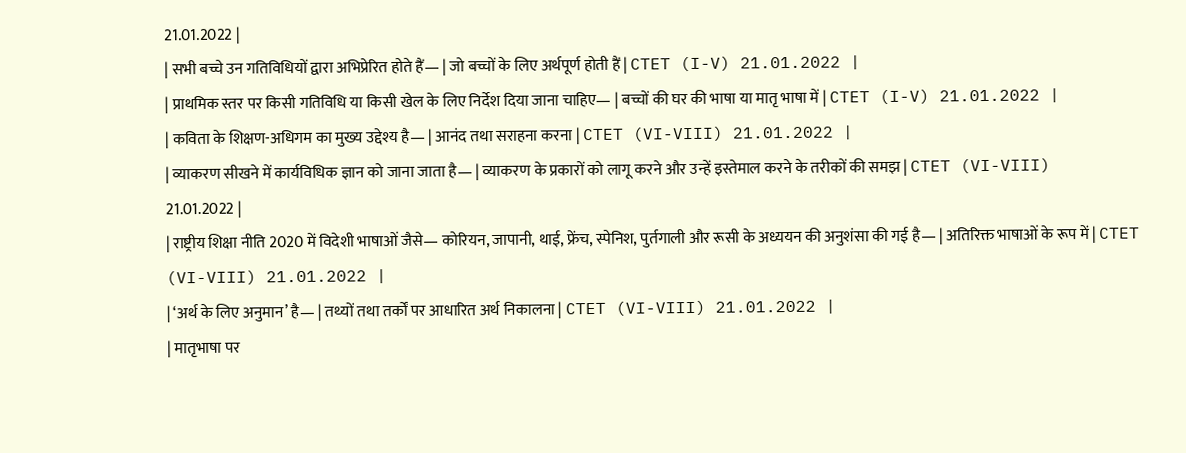21.01.2022 |
| सभी बच्चे उन गतिविधियों द्वारा अभिप्रेरित होते हैं— | जो बच्चों के लिए अर्थपूर्ण होती हैं | CTET (I-V) 21.01.2022 |
| प्राथमिक स्तर पर किसी गतिविधि या किसी खेल के लिए निर्देश दिया जाना चाहिए— | बच्चों की घर की भाषा या मातृ भाषा में | CTET (I-V) 21.01.2022 |
| कविता के शिक्षण-अधिगम का मुख्य उद्देश्य है— | आनंद तथा सराहना करना | CTET (VI-VIII) 21.01.2022 |
| व्याकरण सीखने में कार्यविधिक ज्ञान को जाना जाता है— | व्याकरण के प्रकारों को लागू करने और उन्हें इस्तेमाल करने के तरीकों की समझ | CTET (VI-VIII) 21.01.2022 |
| राष्ट्रीय शिक्षा नीति 2020 में विदेशी भाषाओं जैसे— कोरियन, जापानी, थाई, फ्रेंच, स्पेनिश, पुर्तगाली और रूसी के अध्ययन की अनुशंसा की गई है— | अतिरिक्त भाषाओं के रूप में | CTET (VI-VIII) 21.01.2022 |
| ‘अर्थ के लिए अनुमान’ है— | तथ्यों तथा तर्कों पर आधारित अर्थ निकालना | CTET (VI-VIII) 21.01.2022 |
| मातृभाषा पर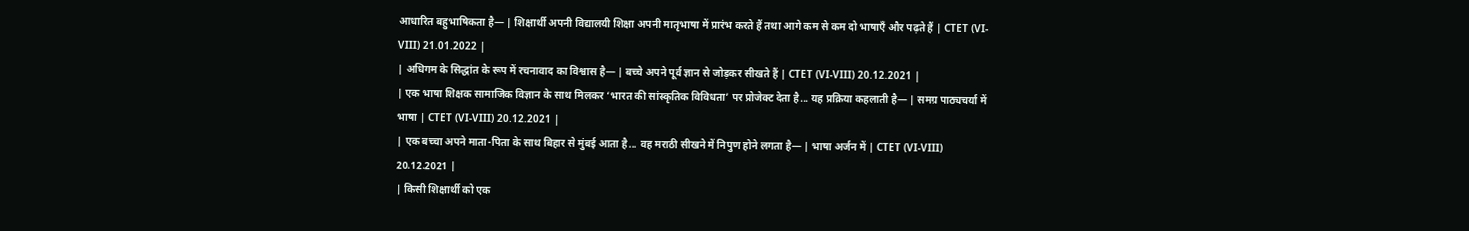आधारित बहुभाषिकता है— | शिक्षार्थी अपनी विद्यालयी शिक्षा अपनी मातृभाषा में प्रारंभ करते हैं तथा आगे कम से कम दो भाषाएँ और पढ़ते हैं | CTET (VI-VIII) 21.01.2022 |
| अधिगम के सिद्धांत के रूप में रचनावाद का विश्वास है— | बच्चे अपने पूर्व ज्ञान से जोड़कर सीखते हैं | CTET (VI-VIII) 20.12.2021 |
| एक भाषा शिक्षक सामाजिक विज्ञान के साथ मिलकर ‘भारत की सांस्कृतिक विविधता’ पर प्रोजेक्ट देता है... यह प्रक्रिया कहलाती है— | समग्र पाठ्यचर्या में भाषा | CTET (VI-VIII) 20.12.2021 |
| एक बच्चा अपने माता-पिता के साथ बिहार से मुंबई आता है... वह मराठी सीखने में निपुण होने लगता है— | भाषा अर्जन में | CTET (VI-VIII) 20.12.2021 |
| किसी शिक्षार्थी को एक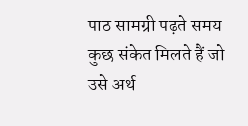पाठ सामग्री पढ़ते समय कुछ संकेत मिलते हैं जो उसे अर्थ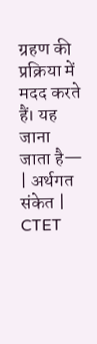ग्रहण की प्रक्रिया में मदद करते हैं। यह जाना जाता है— | अर्थगत संकेत | CTET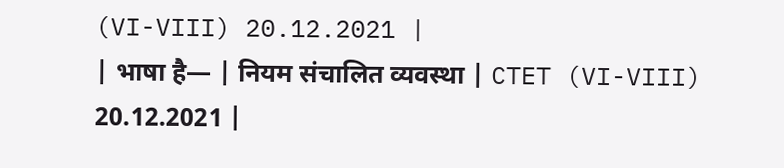(VI-VIII) 20.12.2021 |
| भाषा है— | नियम संचालित व्यवस्था | CTET (VI-VIII) 20.12.2021 |